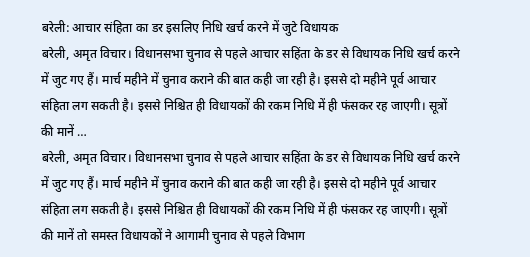बरेली: आचार संहिता का डर इसलिए निधि खर्च करने में जुटे विधायक
बरेली, अमृत विचार। विधानसभा चुनाव से पहले आचार सहिंता के डर से विधायक निधि खर्च करने में जुट गए हैं। मार्च महीने में चुनाव कराने की बात कही जा रही है। इससे दो महीने पूर्व आचार संहिता लग सकती है। इससे निश्चित ही विधायकों की रकम निधि में ही फंसकर रह जाएगी। सूत्रों की मानें …
बरेली, अमृत विचार। विधानसभा चुनाव से पहले आचार सहिंता के डर से विधायक निधि खर्च करने में जुट गए हैं। मार्च महीने में चुनाव कराने की बात कही जा रही है। इससे दो महीने पूर्व आचार संहिता लग सकती है। इससे निश्चित ही विधायकों की रकम निधि में ही फंसकर रह जाएगी। सूत्रों की मानें तो समस्त विधायकों ने आगामी चुनाव से पहले विभाग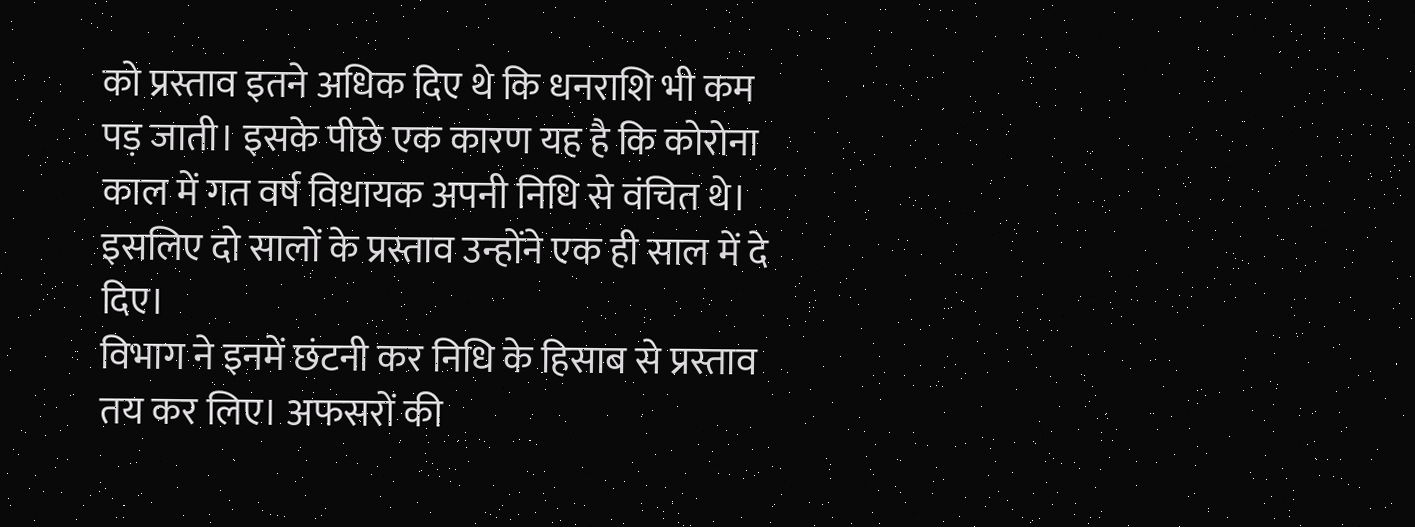को प्रस्ताव इतने अधिक दिए थे कि धनराशि भी कम पड़ जाती। इसके पीछे एक कारण यह है कि कोरोना काल में गत वर्ष विधायक अपनी निधि से वंचित थे। इसलिए दो सालों के प्रस्ताव उन्होंने एक ही साल में दे दिए।
विभाग ने इनमें छंटनी कर निधि के हिसाब से प्रस्ताव तय कर लिए। अफसरों की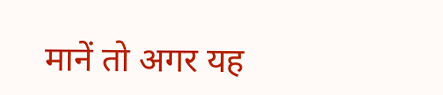मानें तो अगर यह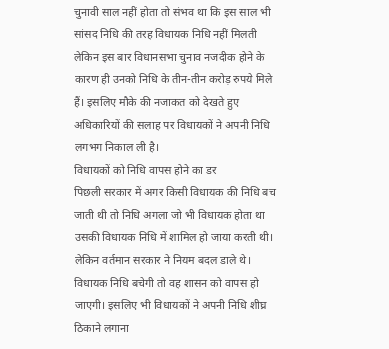चुनावी साल नहीं होता तो संभव था कि इस साल भी सांसद निधि की तरह विधायक निधि नहीं मिलती लेकिन इस बार विधानसभा चुनाव नजदीक होने के कारण ही उनको निधि के तीन-तीन करोड़ रुपये मिले हैं। इसलिए मौके की नजाकत को देखते हुए अधिकारियों की सलाह पर विधायकों ने अपनी निधि लगभग निकाल ली है।
विधायकों को निधि वापस होने का डर
पिछली सरकार में अगर किसी विधायक की निधि बच जाती थी तो निधि अगला जो भी विधायक होता था उसकी विधायक निधि में शामिल हो जाया करती थी। लेकिन वर्तमान सरकार ने नियम बदल डाले थे। विधायक निधि बचेगी तो वह शासन को वापस हो जाएगी। इसलिए भी विधायकों ने अपनी निधि शीघ्र ठिकाने लगाना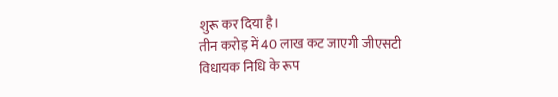शुरू कर दिया है।
तीन करोड़ में 40 लाख कट जाएगी जीएसटी
विधायक निधि के रूप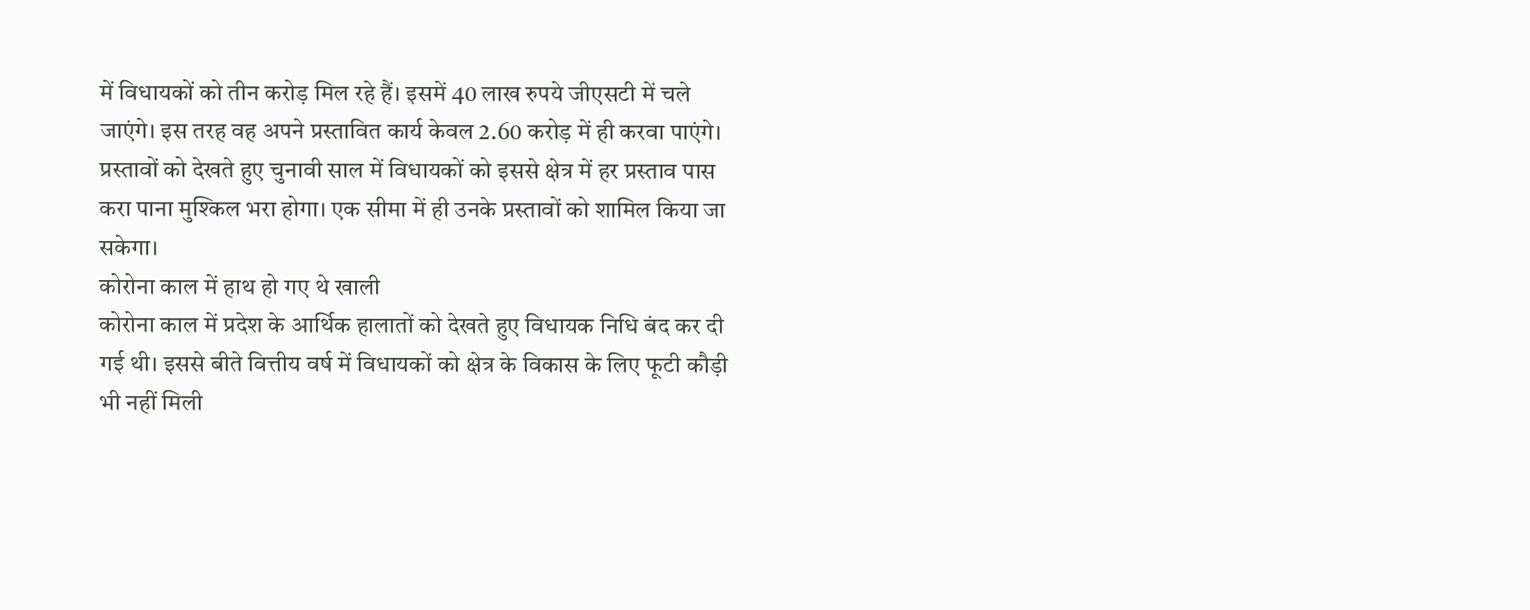में विधायकों को तीन करोड़ मिल रहे हैं। इसमें 40 लाख रुपये जीएसटी में चले जाएंगे। इस तरह वह अपने प्रस्तावित कार्य केवल 2.60 करोड़ में ही करवा पाएंगे। प्रस्तावों को देखते हुए चुनावी साल में विधायकों को इससे क्षेत्र में हर प्रस्ताव पास करा पाना मुश्किल भरा होगा। एक सीमा में ही उनके प्रस्तावों को शामिल किया जा सकेगा।
कोरोना काल में हाथ हो गए थे खाली
कोरोना काल में प्रदेश के आर्थिक हालातों को देखते हुए विधायक निधि बंद कर दी गई थी। इससे बीते वित्तीय वर्ष में विधायकों को क्षेत्र के विकास के लिए फूटी कौड़ी भी नहीं मिली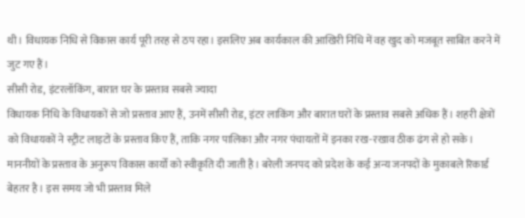थी। विधायक निधि से विकास कार्य पूरी तरह से ठप रहा। इसलिए अब कार्यकाल की आखिरी निधि में वह खुद को मजबूत साबित करने में जुट गए हैं।
सीसी रोड, इंटरलॉकिंग, बारात घर के प्रस्ताव सबसे ज्यादा
विधायक निधि के विधायकों से जो प्रस्ताव आए हैं, उनमें सीसी रोड, इंटर लाकिंग और बारात घरों के प्रस्ताव सबसे अधिक हैं। शहरी क्षेत्रों को विधायकों ने स्ट्रीट लाइटों के प्रस्ताव किए हैं, ताकि नगर पालिका और नगर पंचायतों में इनका रख-रखाव ठीक ढंग से हो सके।
माननीयों के प्रस्ताव के अनुरूप विकास कार्यों को स्वीकृति दी जाती है। बरेली जनपद को प्रदेश के कई अन्य जनपदों के मुकाबले रिकार्ड बेहतर है। इस समय जो भी प्रस्ताव मिले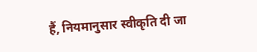हैं, नियमानुसार स्वीकृति दी जा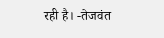रही है। -तेजवंत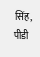सिंह, पीडी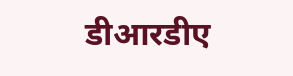डीआरडीए